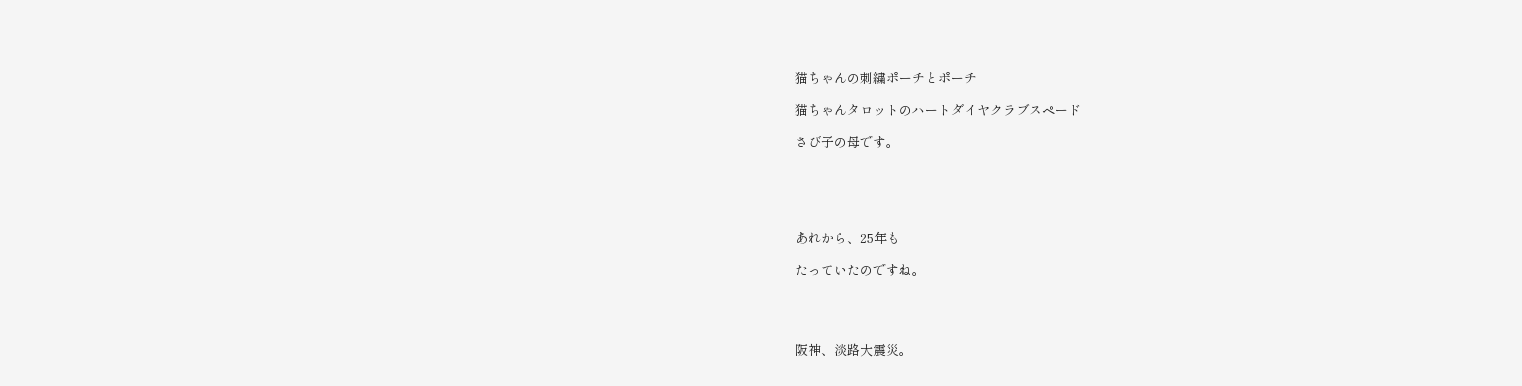猫ちゃんの刺繍ポーチとポーチ

猫ちゃんタロットのハートダイヤクラブスペード

さび子の母です。





あれから、25年も

たっていたのですね。




阪神、淡路大震災。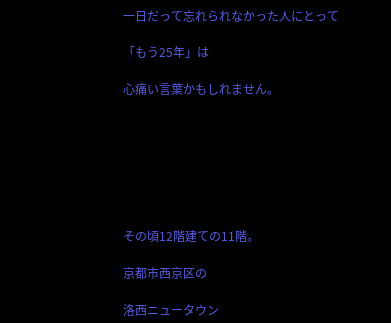一日だって忘れられなかった人にとって

「もう25年」は

心痛い言葉かもしれません。







その頃12階建ての11階。

京都市西京区の

洛西ニュータウン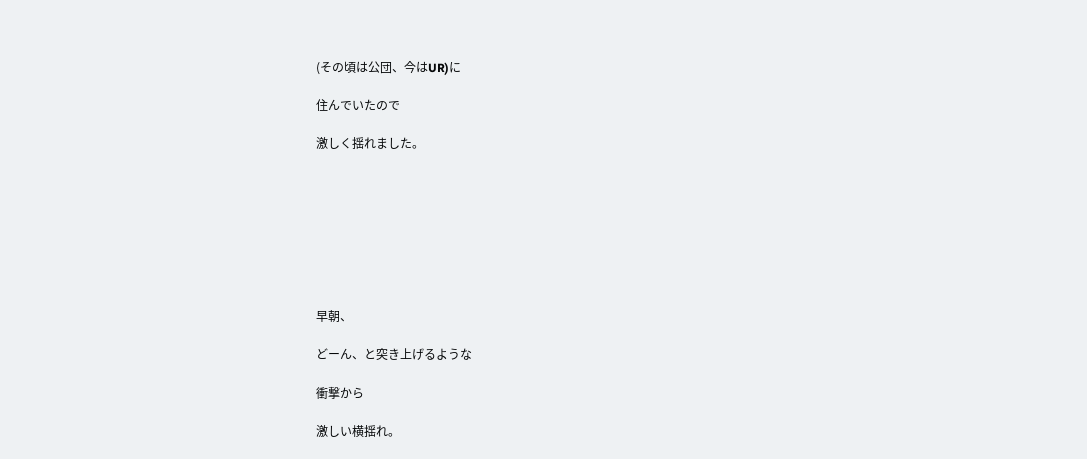(その頃は公団、今はUR)に

住んでいたので

激しく揺れました。








早朝、

どーん、と突き上げるような

衝撃から

激しい横揺れ。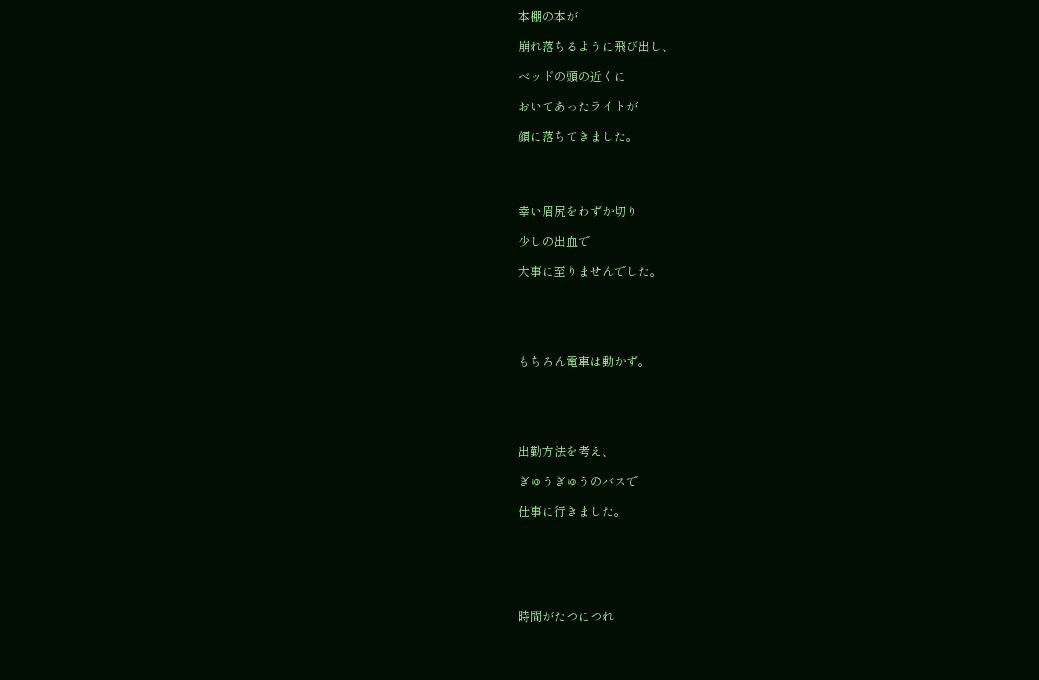本棚の本が

崩れ落ちるように飛び出し、

ベッドの頭の近くに

おいてあったライトが

顔に落ちてきました。




幸い眉尻をわずか切り

少しの出血で

大事に至りませんでした。





もちろん電車は動かず。





出勤方法を考え、

ぎゅうぎゅうのバスで

仕事に行きました。






時間がたつにつれ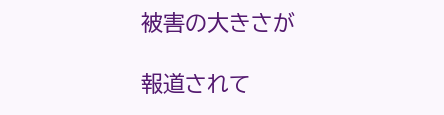被害の大きさが

報道されて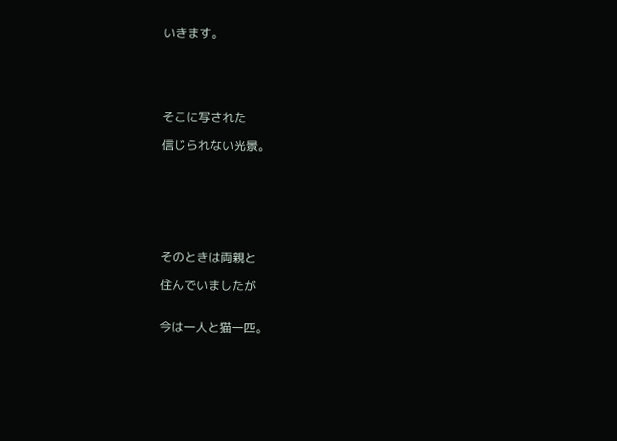いきます。





そこに写された

信じられない光景。







そのときは両親と

住んでいましたが


今は一人と猫一匹。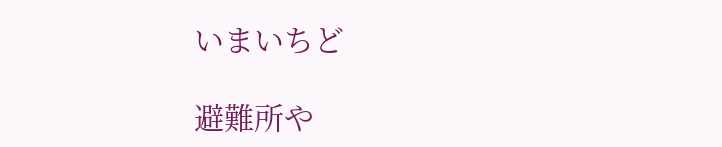いまいちど

避難所や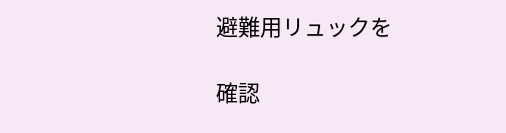避難用リュックを

確認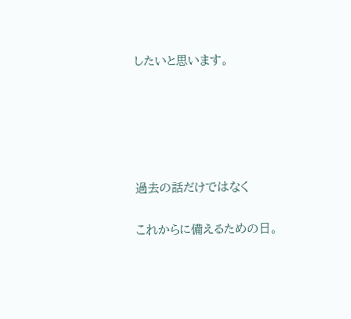したいと思います。





過去の話だけではなく

これからに備えるための日。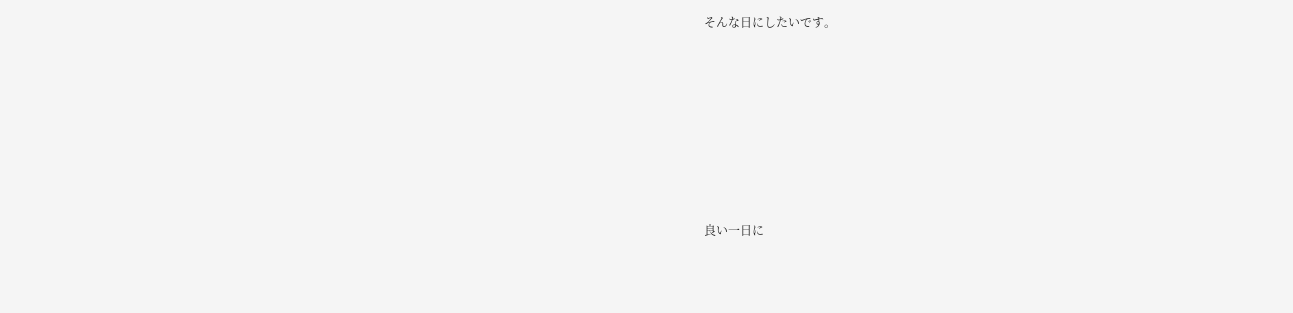そんな日にしたいです。











良い一日に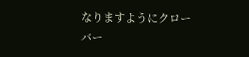なりますようにクローバー